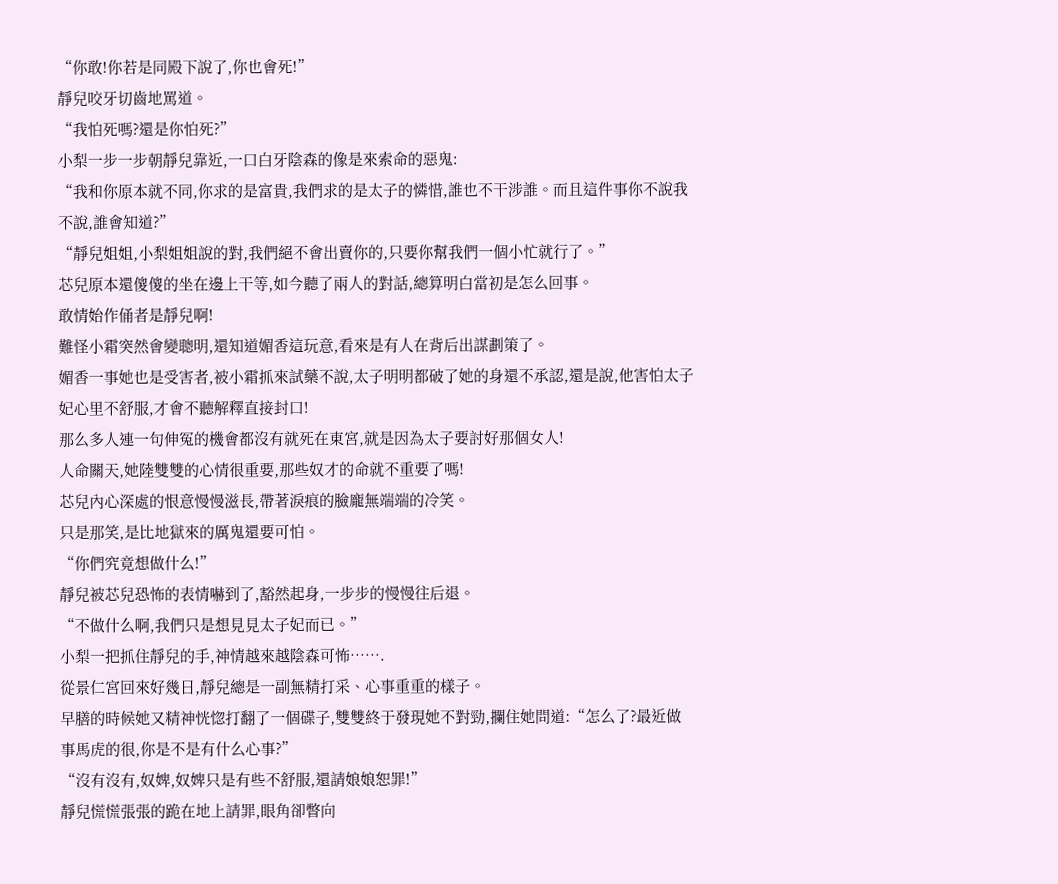“你敢!你若是同殿下說了,你也會死!”
靜兒咬牙切齒地罵道。
“我怕死嗎?還是你怕死?”
小梨一步一步朝靜兒靠近,一口白牙陰森的像是來索命的惡鬼:
“我和你原本就不同,你求的是富貴,我們求的是太子的憐惜,誰也不干涉誰。而且這件事你不說我不說,誰會知道?”
“靜兒姐姐,小梨姐姐說的對,我們絕不會出賣你的,只要你幫我們一個小忙就行了。”
芯兒原本還傻傻的坐在邊上干等,如今聽了兩人的對話,總算明白當初是怎么回事。
敢情始作俑者是靜兒啊!
難怪小霜突然會變聰明,還知道媚香這玩意,看來是有人在背后出謀劃策了。
媚香一事她也是受害者,被小霜抓來試藥不說,太子明明都破了她的身還不承認,還是說,他害怕太子妃心里不舒服,才會不聽解釋直接封口!
那么多人連一句伸冤的機會都沒有就死在東宮,就是因為太子要討好那個女人!
人命關天,她陸雙雙的心情很重要,那些奴才的命就不重要了嗎!
芯兒內心深處的恨意慢慢滋長,帶著淚痕的臉龐無端端的冷笑。
只是那笑,是比地獄來的厲鬼還要可怕。
“你們究竟想做什么!”
靜兒被芯兒恐怖的表情嚇到了,豁然起身,一步步的慢慢往后退。
“不做什么啊,我們只是想見見太子妃而已。”
小梨一把抓住靜兒的手,神情越來越陰森可怖…….
從景仁宮回來好幾日,靜兒總是一副無精打采、心事重重的樣子。
早膳的時候她又精神恍惚打翻了一個碟子,雙雙終于發現她不對勁,攔住她問道:“怎么了?最近做事馬虎的很,你是不是有什么心事?”
“沒有沒有,奴婢,奴婢只是有些不舒服,還請娘娘恕罪!”
靜兒慌慌張張的跪在地上請罪,眼角卻瞥向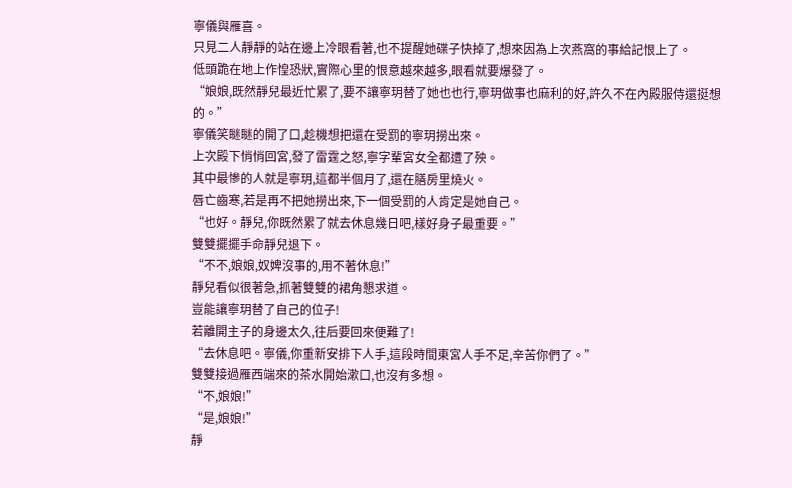寧儀與雁喜。
只見二人靜靜的站在邊上冷眼看著,也不提醒她碟子快掉了,想來因為上次燕窩的事給記恨上了。
低頭跪在地上作惶恐狀,實際心里的恨意越來越多,眼看就要爆發了。
“娘娘,既然靜兒最近忙累了,要不讓寧玥替了她也也行,寧玥做事也麻利的好,許久不在內殿服侍還挺想的。”
寧儀笑瞇瞇的開了口,趁機想把還在受罰的寧玥撈出來。
上次殿下悄悄回宮,發了雷霆之怒,寧字輩宮女全都遭了殃。
其中最慘的人就是寧玥,這都半個月了,還在膳房里燒火。
唇亡齒寒,若是再不把她撈出來,下一個受罰的人肯定是她自己。
“也好。靜兒,你既然累了就去休息幾日吧,樣好身子最重要。”
雙雙擺擺手命靜兒退下。
“不不,娘娘,奴婢沒事的,用不著休息!”
靜兒看似很著急,抓著雙雙的裙角懇求道。
豈能讓寧玥替了自己的位子!
若離開主子的身邊太久,往后要回來便難了!
“去休息吧。寧儀,你重新安排下人手,這段時間東宮人手不足,辛苦你們了。”
雙雙接過雁西端來的茶水開始漱口,也沒有多想。
“不,娘娘!”
“是,娘娘!”
靜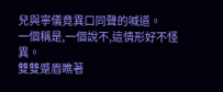兒與寧儀竟異口同聲的喊道。
一個稱是,一個說不,這情形好不怪異。
雙雙蹙眉瞧著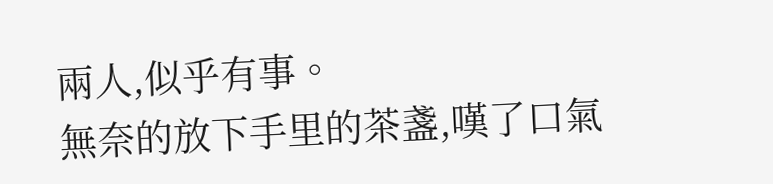兩人,似乎有事。
無奈的放下手里的茶盞,嘆了口氣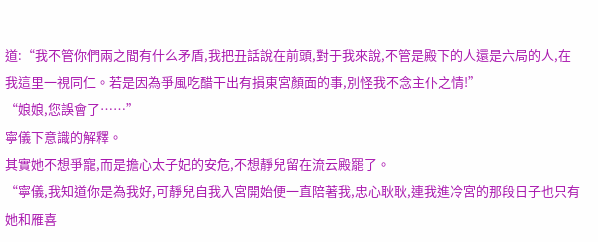道:“我不管你們兩之間有什么矛盾,我把丑話說在前頭,對于我來說,不管是殿下的人還是六局的人,在我這里一視同仁。若是因為爭風吃醋干出有損東宮顏面的事,別怪我不念主仆之情!”
“娘娘,您誤會了……”
寧儀下意識的解釋。
其實她不想爭寵,而是擔心太子妃的安危,不想靜兒留在流云殿罷了。
“寧儀,我知道你是為我好,可靜兒自我入宮開始便一直陪著我,忠心耿耿,連我進冷宮的那段日子也只有她和雁喜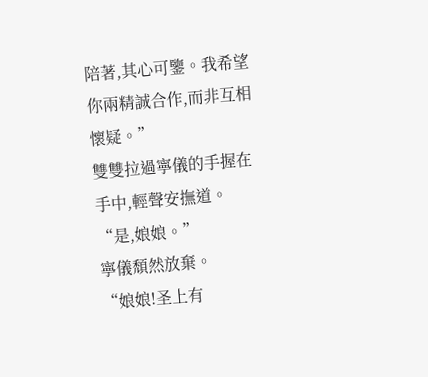陪著,其心可鑒。我希望你兩精誠合作,而非互相懷疑。”
雙雙拉過寧儀的手握在手中,輕聲安撫道。
“是,娘娘。”
寧儀頹然放棄。
“娘娘!圣上有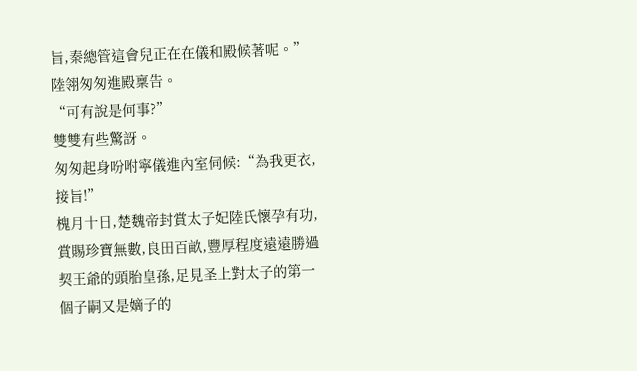旨,秦總管這會兒正在在儀和殿候著呢。”
陸翎匆匆進殿稟告。
“可有說是何事?”
雙雙有些驚訝。
匆匆起身吩咐寧儀進內室伺候:“為我更衣,接旨!”
槐月十日,楚魏帝封賞太子妃陸氏懷孕有功,賞賜珍寶無數,良田百畝,豐厚程度遠遠勝過契王爺的頭胎皇孫,足見圣上對太子的第一個子嗣又是嫡子的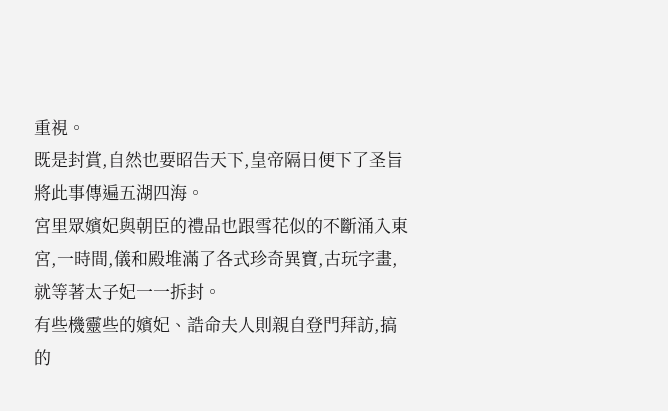重視。
既是封賞,自然也要昭告天下,皇帝隔日便下了圣旨將此事傳遍五湖四海。
宮里眾嬪妃與朝臣的禮品也跟雪花似的不斷涌入東宮,一時間,儀和殿堆滿了各式珍奇異寶,古玩字畫,就等著太子妃一一拆封。
有些機靈些的嬪妃、誥命夫人則親自登門拜訪,搞的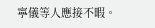寧儀等人應接不暇。